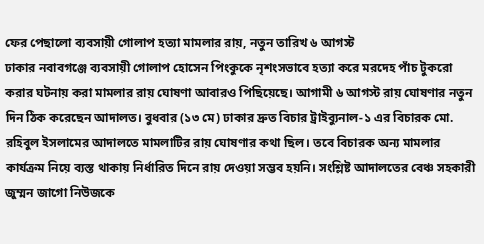ফের পেছালো ব্যবসায়ী গোলাপ হত্যা মামলার রায়, নতুন তারিখ ৬ আগস্ট
ঢাকার নবাবগঞ্জে ব্যবসায়ী গোলাপ হোসেন পিংকুকে নৃশংসভাবে হত্যা করে মরদেহ পাঁচ টুকরো করার ঘটনায় করা মামলার রায় ঘোষণা আবারও পিছিয়েছে। আগামী ৬ আগস্ট রায় ঘোষণার নতুন দিন ঠিক করেছেন আদালত। বুধবার (১৩ মে) ঢাকার দ্রুত বিচার ট্রাইব্যুনাল-১ এর বিচারক মো. রহিবুল ইসলামের আদালতে মামলাটির রায় ঘোষণার কথা ছিল। তবে বিচারক অন্য মামলার কার্যক্রম নিয়ে ব্যস্ত থাকায় নির্ধারিত দিনে রায় দেওয়া সম্ভব হয়নি। সংশ্লিষ্ট আদালতের বেঞ্চ সহকারী জুম্মন জাগো নিউজকে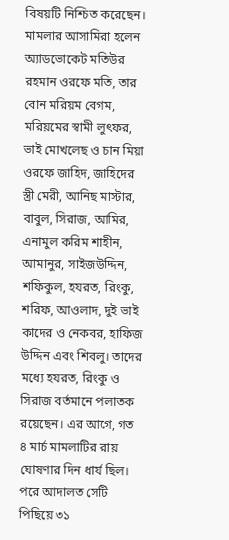বিষয়টি নিশ্চিত করেছেন। মামলার আসামিরা হলেন অ্যাডভোকেট মতিউর রহমান ওরফে মতি, তার বোন মরিয়ম বেগম, মরিয়মের স্বামী লুৎফর, ভাই মোখলেছ ও চান মিয়া ওরফে জাহিদ, জাহিদের স্ত্রী মেরী, আনিছ মাস্টার, বাবুল, সিরাজ, আমির, এনামুল করিম শাহীন, আমানুর, সাইজউদ্দিন, শফিকুল, হযরত, রিংকু, শরিফ, আওলাদ, দুই ভাই কাদের ও নেকবর, হাফিজ উদ্দিন এবং শিবলু। তাদের মধ্যে হযরত, রিংকু ও সিরাজ বর্তমানে পলাতক রয়েছেন। এর আগে, গত ৪ মার্চ মামলাটির রায় ঘোষণার দিন ধার্য ছিল। পরে আদালত সেটি পিছিয়ে ৩১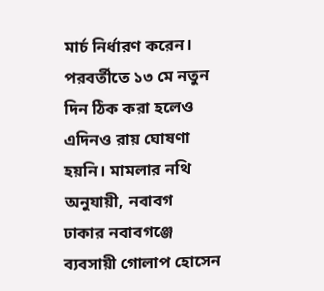মার্চ নির্ধারণ করেন। পরবর্তীতে ১৩ মে নতুন দিন ঠিক করা হলেও এদিনও রায় ঘোষণা হয়নি। মামলার নথি অনুযায়ী, নবাবগ
ঢাকার নবাবগঞ্জে ব্যবসায়ী গোলাপ হোসেন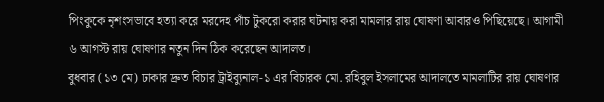পিংকুকে নৃশংসভাবে হত্যা করে মরদেহ পাঁচ টুকরো করার ঘটনায় করা মামলার রায় ঘোষণা আবারও পিছিয়েছে। আগামী ৬ আগস্ট রায় ঘোষণার নতুন দিন ঠিক করেছেন আদালত।
বুধবার (১৩ মে) ঢাকার দ্রুত বিচার ট্রাইব্যুনাল-১ এর বিচারক মো. রহিবুল ইসলামের আদালতে মামলাটির রায় ঘোষণার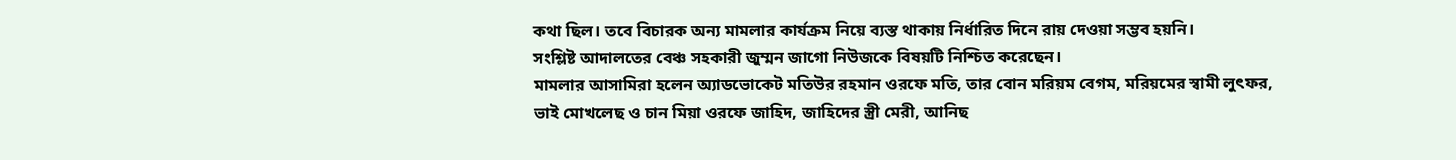কথা ছিল। তবে বিচারক অন্য মামলার কার্যক্রম নিয়ে ব্যস্ত থাকায় নির্ধারিত দিনে রায় দেওয়া সম্ভব হয়নি।
সংশ্লিষ্ট আদালতের বেঞ্চ সহকারী জুম্মন জাগো নিউজকে বিষয়টি নিশ্চিত করেছেন।
মামলার আসামিরা হলেন অ্যাডভোকেট মতিউর রহমান ওরফে মতি, তার বোন মরিয়ম বেগম, মরিয়মের স্বামী লুৎফর, ভাই মোখলেছ ও চান মিয়া ওরফে জাহিদ, জাহিদের স্ত্রী মেরী, আনিছ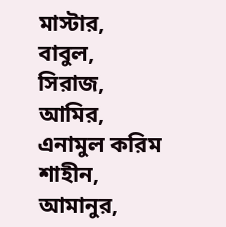মাস্টার, বাবুল, সিরাজ, আমির, এনামুল করিম শাহীন, আমানুর,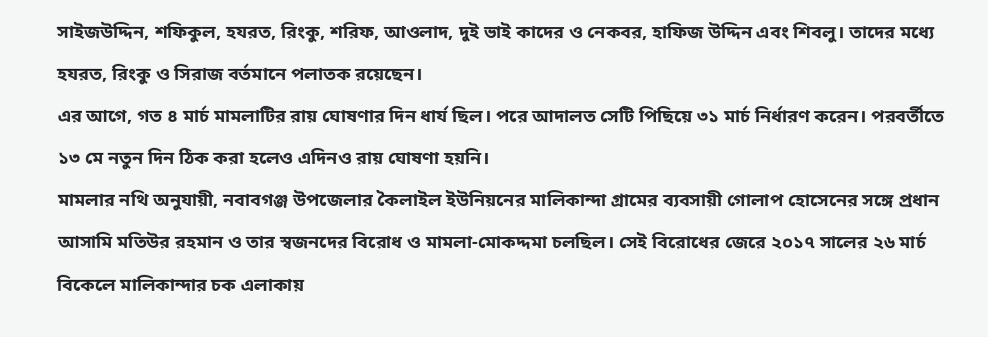সাইজউদ্দিন, শফিকুল, হযরত, রিংকু, শরিফ, আওলাদ, দুই ভাই কাদের ও নেকবর, হাফিজ উদ্দিন এবং শিবলু। তাদের মধ্যে হযরত, রিংকু ও সিরাজ বর্তমানে পলাতক রয়েছেন।
এর আগে, গত ৪ মার্চ মামলাটির রায় ঘোষণার দিন ধার্য ছিল। পরে আদালত সেটি পিছিয়ে ৩১ মার্চ নির্ধারণ করেন। পরবর্তীতে ১৩ মে নতুন দিন ঠিক করা হলেও এদিনও রায় ঘোষণা হয়নি।
মামলার নথি অনুযায়ী, নবাবগঞ্জ উপজেলার কৈলাইল ইউনিয়নের মালিকান্দা গ্রামের ব্যবসায়ী গোলাপ হোসেনের সঙ্গে প্রধান আসামি মতিউর রহমান ও তার স্বজনদের বিরোধ ও মামলা-মোকদ্দমা চলছিল। সেই বিরোধের জেরে ২০১৭ সালের ২৬ মার্চ বিকেলে মালিকান্দার চক এলাকায়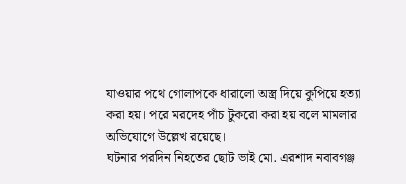যাওয়ার পথে গোলাপকে ধারালো অস্ত্র দিয়ে কুপিয়ে হত্যা করা হয়। পরে মরদেহ পাঁচ টুকরো করা হয় বলে মামলার অভিযোগে উল্লেখ রয়েছে।
ঘটনার পরদিন নিহতের ছোট ভাই মো. এরশাদ নবাবগঞ্জ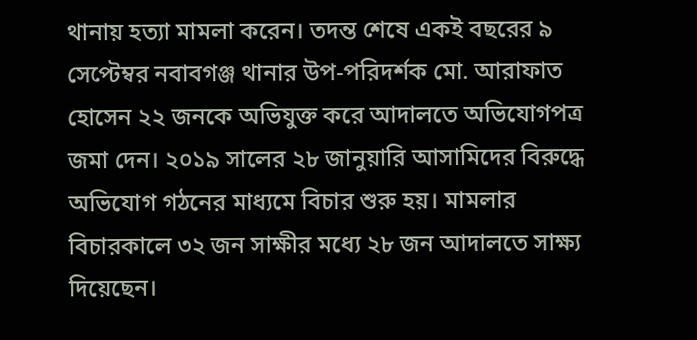থানায় হত্যা মামলা করেন। তদন্ত শেষে একই বছরের ৯ সেপ্টেম্বর নবাবগঞ্জ থানার উপ-পরিদর্শক মো. আরাফাত হোসেন ২২ জনকে অভিযুক্ত করে আদালতে অভিযোগপত্র জমা দেন। ২০১৯ সালের ২৮ জানুয়ারি আসামিদের বিরুদ্ধে অভিযোগ গঠনের মাধ্যমে বিচার শুরু হয়। মামলার বিচারকালে ৩২ জন সাক্ষীর মধ্যে ২৮ জন আদালতে সাক্ষ্য দিয়েছেন।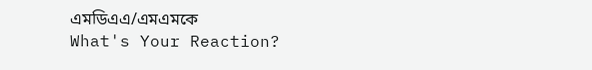এমডিএএ/এমএমকে
What's Your Reaction?